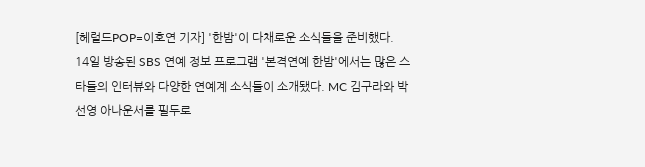[헤럴드POP=이호연 기자] '한밤'이 다채로운 소식들을 준비했다.
14일 방송된 SBS 연예 정보 프로그램 '본격연예 한밤'에서는 많은 스타들의 인터뷰와 다양한 연예계 소식들이 소개됐다. MC 김구라와 박선영 아나운서를 필두로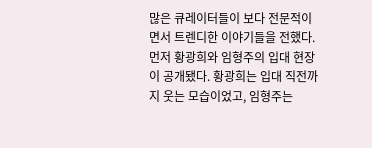많은 큐레이터들이 보다 전문적이면서 트렌디한 이야기들을 전했다.
먼저 황광희와 임형주의 입대 현장이 공개됐다. 황광희는 입대 직전까지 웃는 모습이었고, 임형주는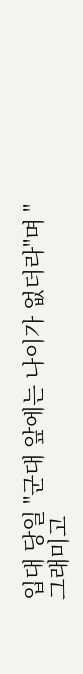입대 당일 "군대 앞에는 나이가 없더라"며 "그래미고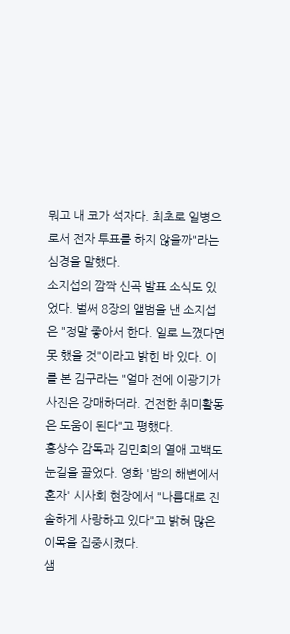뭐고 내 코가 석자다. 최초로 일병으로서 전자 투표를 하지 않을까"라는 심경을 말했다.
소지섭의 깜짝 신곡 발표 소식도 있었다. 벌써 8장의 앨범을 낸 소지섭은 "정말 좋아서 한다. 일로 느꼈다면 못 했을 것"이라고 밝힌 바 있다. 이를 본 김구라는 "얼마 전에 이광기가 사진은 강매하더라. 건전한 취미활동은 도움이 된다"고 평했다.
홍상수 감독과 김민희의 열애 고백도 눈길을 끌었다. 영화 '밤의 해변에서 혼자' 시사회 현장에서 "나름대로 진솔하게 사랑하고 있다"고 밝혀 많은 이목을 집중시켰다.
샘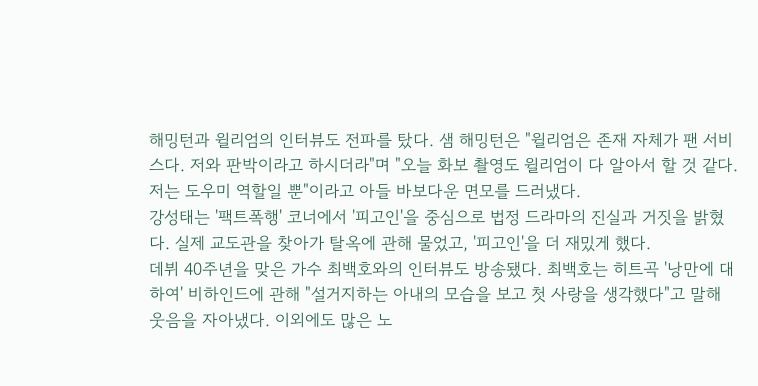해밍턴과 윌리엄의 인터뷰도 전파를 탔다. 샘 해밍턴은 "윌리엄은 존재 자체가 팬 서비스다. 저와 판박이라고 하시더라"며 "오늘 화보 촬영도 윌리엄이 다 알아서 할 것 같다. 저는 도우미 역할일 뿐"이라고 아들 바보다운 면모를 드러냈다.
강성태는 '팩트폭행' 코너에서 '피고인'을 중심으로 법정 드라마의 진실과 거짓을 밝혔다. 실제 교도관을 찾아가 탈옥에 관해 물었고, '피고인'을 더 재밌게 했다.
데뷔 40주년을 맞은 가수 최백호와의 인터뷰도 방송됐다. 최백호는 히트곡 '낭만에 대하여' 비하인드에 관해 "설거지하는 아내의 모습을 보고 첫 사랑을 생각했다"고 말해 웃음을 자아냈다. 이외에도 많은 노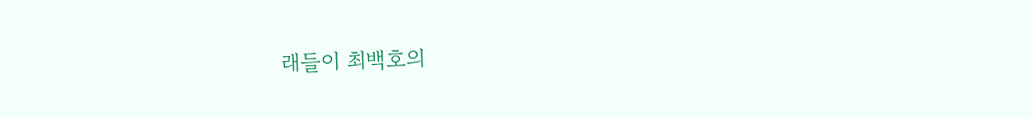래들이 최백호의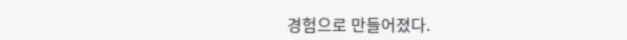경험으로 만들어졌다.